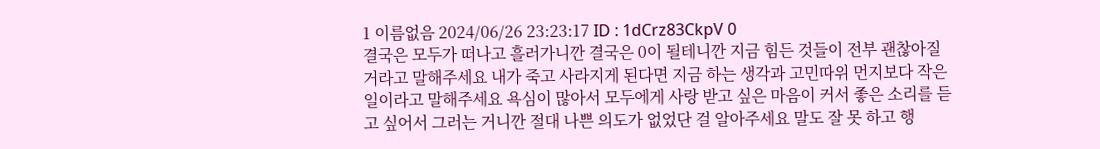1 이름없음 2024/06/26 23:23:17 ID : 1dCrz83CkpV 0
결국은 모두가 떠나고 흘러가니깐 결국은 0이 될테니깐 지금 힘든 것들이 전부 괜찮아질거라고 말해주세요 내가 죽고 사라지게 된다면 지금 하는 생각과 고민따위 먼지보다 작은 일이라고 말해주세요 욕심이 많아서 모두에게 사랑 받고 싶은 마음이 커서 좋은 소리를 듣고 싶어서 그러는 거니깐 절대 나쁜 의도가 없었단 걸 알아주세요 말도 잘 못 하고 행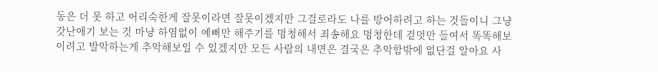동은 더 못 하고 어리숙한게 잘못이라면 잘못이겠지만 그걸로라도 나를 방어하려고 하는 것들이니 그냥 갓난애기 보는 것 마냥 하염없이 예뻐만 해주기를 멍청해서 죄송해요 멍청한데 겉멋만 들여서 똑똑해보이려고 발악하는게 추악해보일 수 있겠지만 모든 사람의 내면은 결국은 추악함밖에 없단걸 알아요 사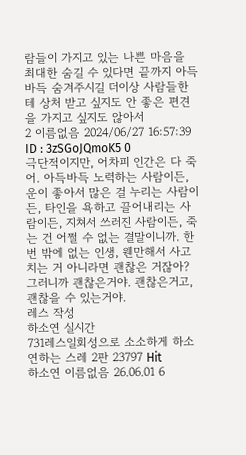람들이 가지고 있는 나쁜 마음을 최대한 숨길 수 있다면 끝까지 아득바득 숨겨주시길 더이상 사람들한테 상처 받고 싶지도 안 좋은 편견을 가지고 싶지도 않아서
2 이름없음 2024/06/27 16:57:39 ID : 3zSGoJQmoK5 0
극단적이지만, 어차피 인간은 다 죽어. 아득바득 노력하는 사람이든, 운이 좋아서 많은 걸 누리는 사람이든, 타인을 욕하고 끌어내리는 사람이든, 지쳐서 쓰러진 사람이든, 죽는 건 어쩔 수 없는 결말이니까. 한번 밖에 없는 인생, 웬만해서 사고치는 거 아니라면 괜찮은 거잖아? 그러니까 괜찮은거야. 괜찮은거고, 괜찮을 수 있는거야.
레스 작성
하소연 실시간
731레스일회성으로 소소하게 하소연하는 스레 2판 23797 Hit
하소연 이름없음 26.06.01 6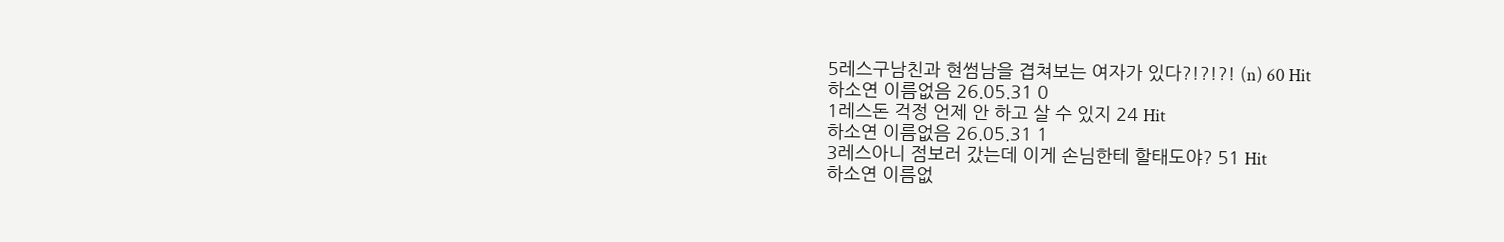5레스구남친과 현썸남을 겹쳐보는 여자가 있다?!?!?! (n) 60 Hit
하소연 이름없음 26.05.31 0
1레스돈 걱정 언제 안 하고 살 수 있지 24 Hit
하소연 이름없음 26.05.31 1
3레스아니 점보러 갔는데 이게 손님한테 할태도야? 51 Hit
하소연 이름없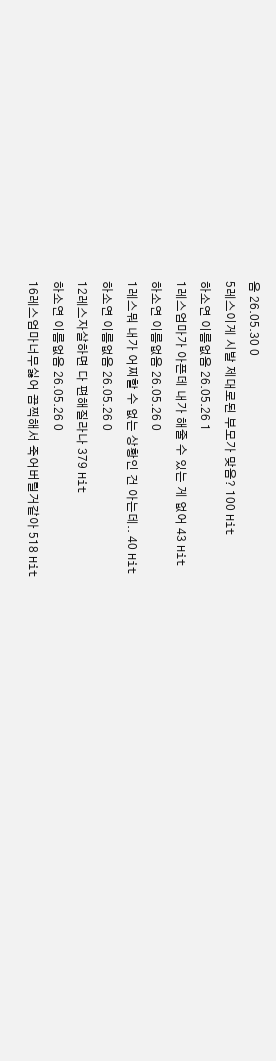음 26.05.30 0
5레스이게 시발 제대로된 부모가 맞음? 100 Hit
하소연 이름없음 26.05.26 1
1레스엄마가 아픈데 내가 해줄 수 있는 게 없어 43 Hit
하소연 이름없음 26.05.26 0
1레스뭐 내가 어찌할 수 없는 상황인 건 아는데.. 40 Hit
하소연 이름없음 26.05.26 0
12레스자살하면 다 편해질라나 379 Hit
하소연 이름없음 26.05.26 0
16레스엄마너무싫어 끔찍해서 죽어버릴거같아 518 Hit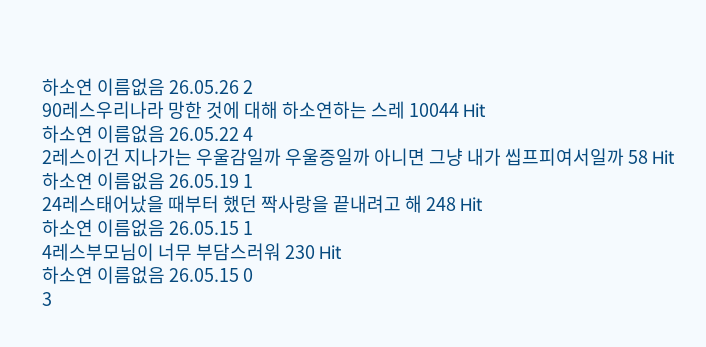하소연 이름없음 26.05.26 2
90레스우리나라 망한 것에 대해 하소연하는 스레 10044 Hit
하소연 이름없음 26.05.22 4
2레스이건 지나가는 우울감일까 우울증일까 아니면 그냥 내가 씹프피여서일까 58 Hit
하소연 이름없음 26.05.19 1
24레스태어났을 때부터 했던 짝사랑을 끝내려고 해 248 Hit
하소연 이름없음 26.05.15 1
4레스부모님이 너무 부담스러워 230 Hit
하소연 이름없음 26.05.15 0
3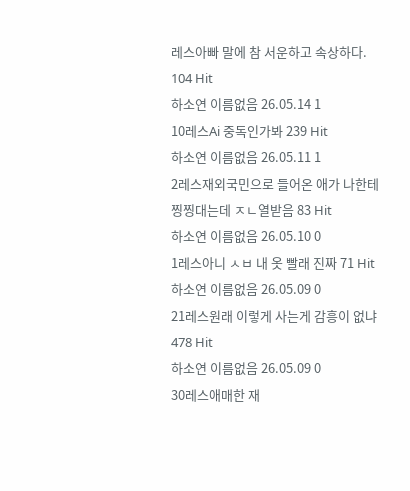레스아빠 말에 참 서운하고 속상하다. 104 Hit
하소연 이름없음 26.05.14 1
10레스Ai 중독인가봐 239 Hit
하소연 이름없음 26.05.11 1
2레스재외국민으로 들어온 애가 나한테 찡찡대는데 ㅈㄴ열받음 83 Hit
하소연 이름없음 26.05.10 0
1레스아니 ㅅㅂ 내 옷 빨래 진짜 71 Hit
하소연 이름없음 26.05.09 0
21레스원래 이렇게 사는게 감흥이 없냐 478 Hit
하소연 이름없음 26.05.09 0
30레스애매한 재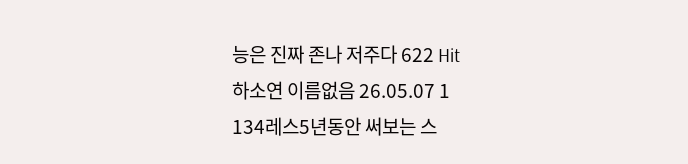능은 진짜 존나 저주다 622 Hit
하소연 이름없음 26.05.07 1
134레스5년동안 써보는 스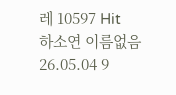레 10597 Hit
하소연 이름없음 26.05.04 9